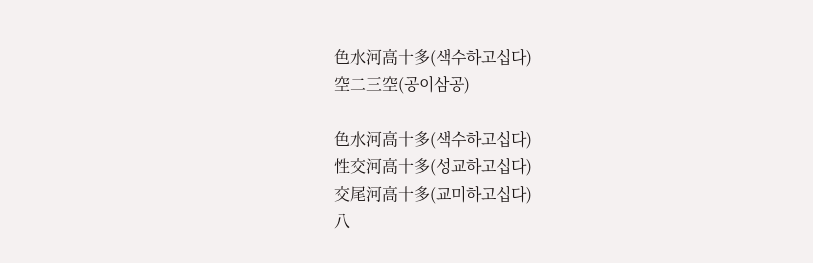色水河高十多(색수하고십다)
空二三空(공이삼공)

色水河高十多(색수하고십다)
性交河高十多(성교하고십다)
交尾河高十多(교미하고십다)
八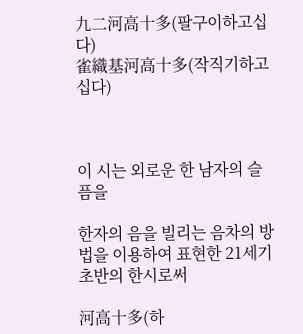九二河高十多(팔구이하고십다)
雀織基河高十多(작직기하고십다)



이 시는 외로운 한 남자의 슬픔을

한자의 음을 빌리는 음차의 방법을 이용하여 표현한 21세기 초반의 한시로써

河高十多(하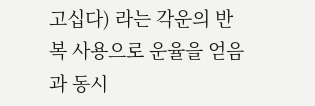고십다) 라는 각운의 반복 사용으로 운율을 얻음과 동시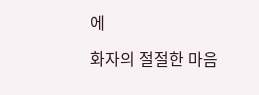에

화자의 절절한 마음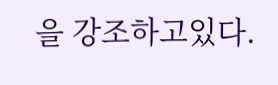을 강조하고있다.